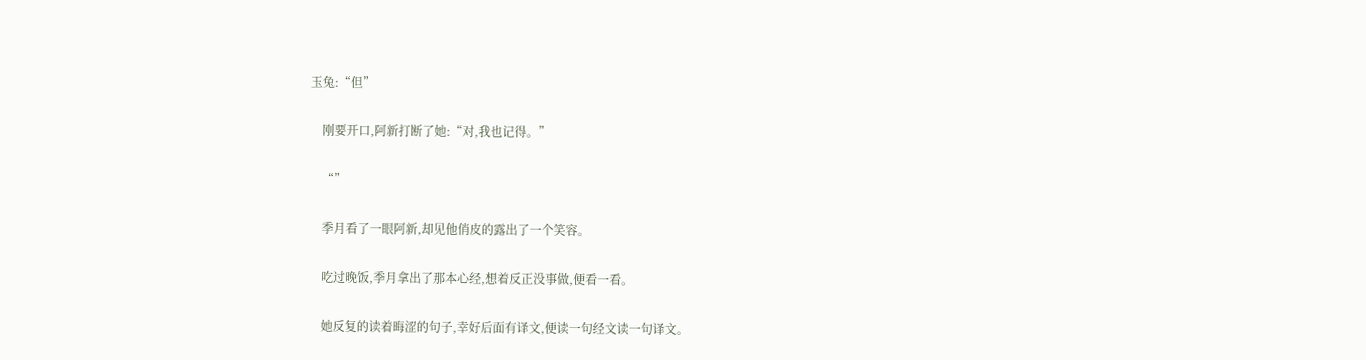玉兔:“但”

    刚要开口,阿新打断了她:“对,我也记得。”

    “”

    季月看了一眼阿新,却见他俏皮的露出了一个笑容。

    吃过晚饭,季月拿出了那本心经,想着反正没事做,便看一看。

    她反复的读着晦涩的句子,幸好后面有译文,便读一句经文读一句译文。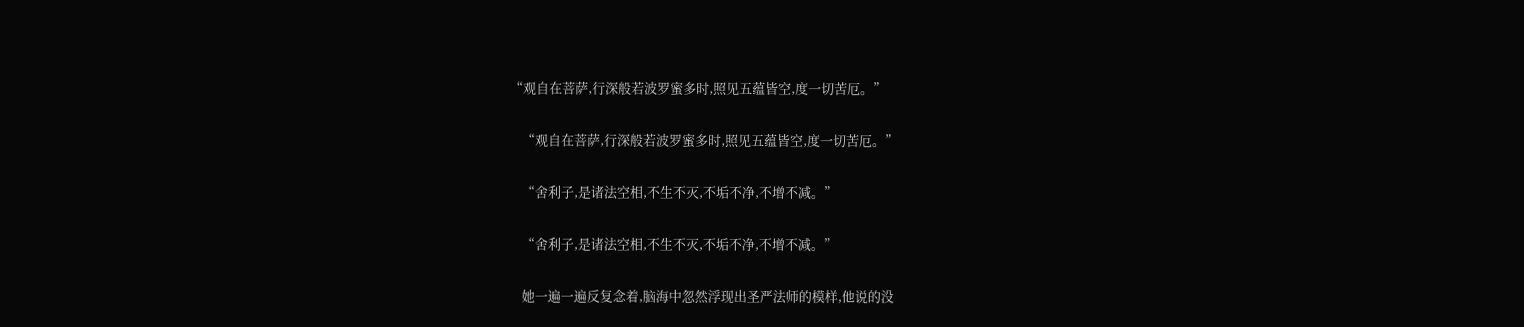“观自在菩萨,行深般若波罗蜜多时,照见五蕴皆空,度一切苦厄。”

    “观自在菩萨,行深般若波罗蜜多时,照见五蕴皆空,度一切苦厄。”

    “舍利子,是诸法空相,不生不灭,不垢不净,不增不减。”

    “舍利子,是诸法空相,不生不灭,不垢不净,不增不减。”

    她一遍一遍反复念着,脑海中忽然浮现出圣严法师的模样,他说的没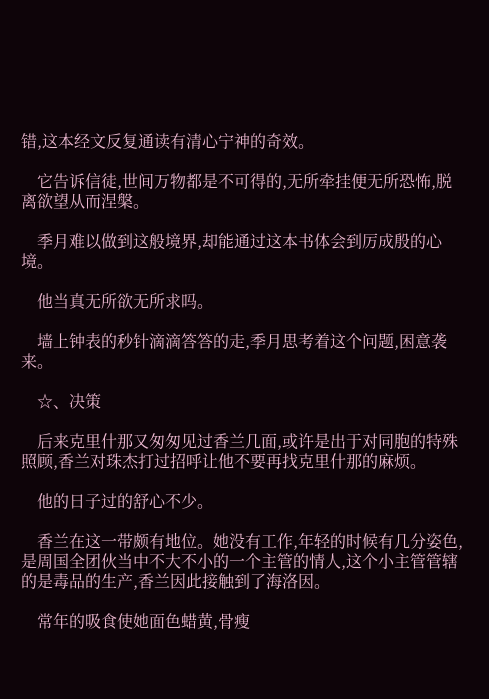错,这本经文反复通读有清心宁神的奇效。

    它告诉信徒,世间万物都是不可得的,无所牵挂便无所恐怖,脱离欲望从而涅槃。

    季月难以做到这般境界,却能通过这本书体会到厉成殷的心境。

    他当真无所欲无所求吗。

    墙上钟表的秒针滴滴答答的走,季月思考着这个问题,困意袭来。

    ☆、决策

    后来克里什那又匆匆见过香兰几面,或许是出于对同胞的特殊照顾,香兰对珠杰打过招呼让他不要再找克里什那的麻烦。

    他的日子过的舒心不少。

    香兰在这一带颇有地位。她没有工作,年轻的时候有几分姿色,是周国全团伙当中不大不小的一个主管的情人,这个小主管管辖的是毒品的生产,香兰因此接触到了海洛因。

    常年的吸食使她面色蜡黄,骨瘦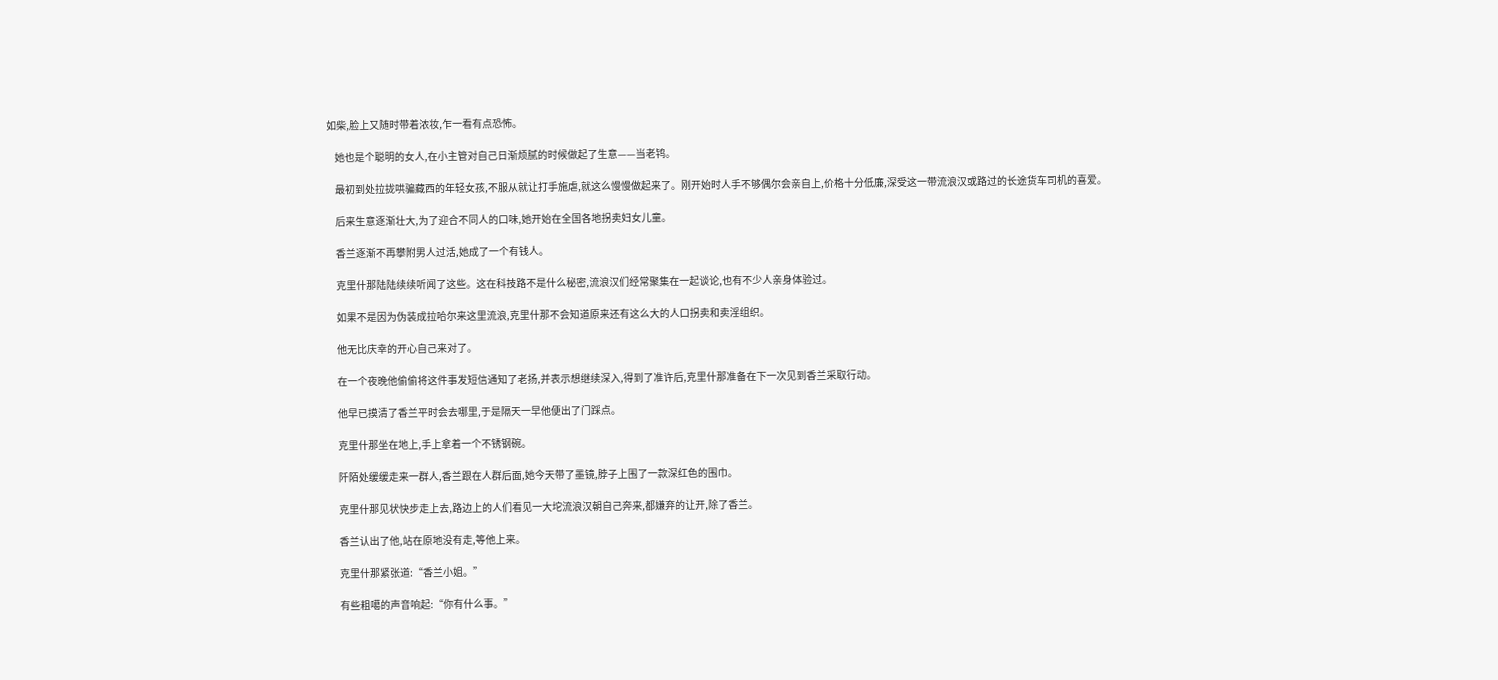如柴,脸上又随时带着浓妆,乍一看有点恐怖。

    她也是个聪明的女人,在小主管对自己日渐烦腻的时候做起了生意——当老鸨。

    最初到处拉拢哄骗藏西的年轻女孩,不服从就让打手施虐,就这么慢慢做起来了。刚开始时人手不够偶尔会亲自上,价格十分低廉,深受这一带流浪汉或路过的长途货车司机的喜爱。

    后来生意逐渐壮大,为了迎合不同人的口味,她开始在全国各地拐卖妇女儿童。

    香兰逐渐不再攀附男人过活,她成了一个有钱人。

    克里什那陆陆续续听闻了这些。这在科技路不是什么秘密,流浪汉们经常聚集在一起谈论,也有不少人亲身体验过。

    如果不是因为伪装成拉哈尔来这里流浪,克里什那不会知道原来还有这么大的人口拐卖和卖淫组织。

    他无比庆幸的开心自己来对了。

    在一个夜晚他偷偷将这件事发短信通知了老扬,并表示想继续深入,得到了准许后,克里什那准备在下一次见到香兰采取行动。

    他早已摸清了香兰平时会去哪里,于是隔天一早他便出了门踩点。

    克里什那坐在地上,手上拿着一个不锈钢碗。

    阡陌处缓缓走来一群人,香兰跟在人群后面,她今天带了墨镜,脖子上围了一款深红色的围巾。

    克里什那见状快步走上去,路边上的人们看见一大坨流浪汉朝自己奔来,都嫌弃的让开,除了香兰。

    香兰认出了他,站在原地没有走,等他上来。

    克里什那紧张道:“香兰小姐。”

    有些粗噶的声音响起:“你有什么事。”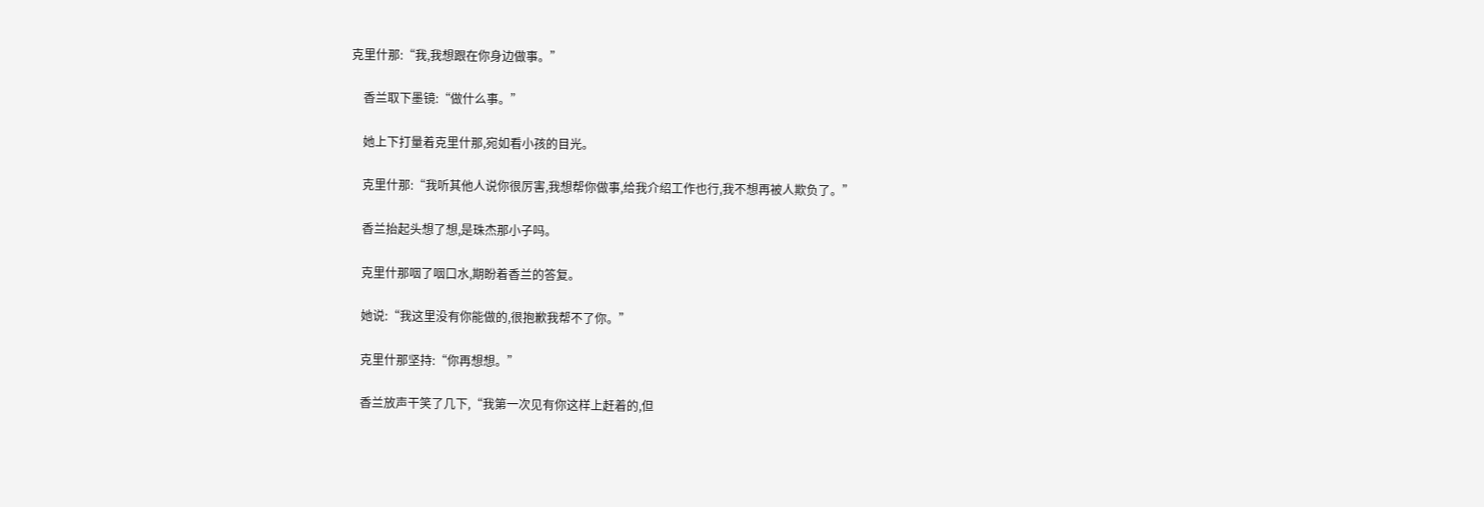克里什那:“我,我想跟在你身边做事。”

    香兰取下墨镜:“做什么事。”

    她上下打量着克里什那,宛如看小孩的目光。

    克里什那:“我听其他人说你很厉害,我想帮你做事,给我介绍工作也行,我不想再被人欺负了。”

    香兰抬起头想了想,是珠杰那小子吗。

    克里什那咽了咽口水,期盼着香兰的答复。

    她说:“我这里没有你能做的,很抱歉我帮不了你。”

    克里什那坚持:“你再想想。”

    香兰放声干笑了几下,“我第一次见有你这样上赶着的,但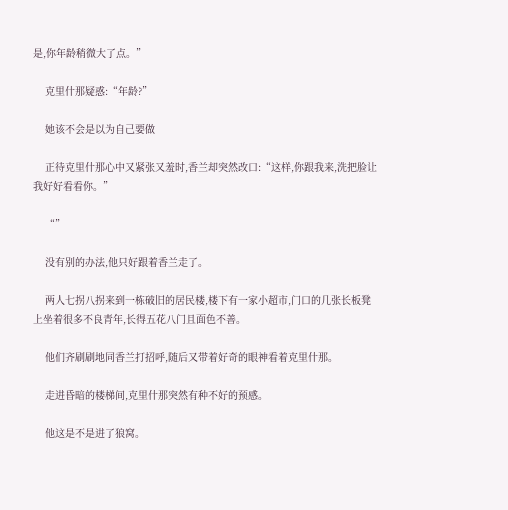是,你年龄稍微大了点。”

    克里什那疑惑:“年龄?”

    她该不会是以为自己要做

    正待克里什那心中又紧张又羞时,香兰却突然改口:“这样,你跟我来,洗把脸让我好好看看你。”

    “”

    没有别的办法,他只好跟着香兰走了。

    两人七拐八拐来到一栋破旧的居民楼,楼下有一家小超市,门口的几张长板凳上坐着很多不良青年,长得五花八门且面色不善。

    他们齐刷刷地同香兰打招呼,随后又带着好奇的眼神看着克里什那。

    走进昏暗的楼梯间,克里什那突然有种不好的预感。

    他这是不是进了狼窝。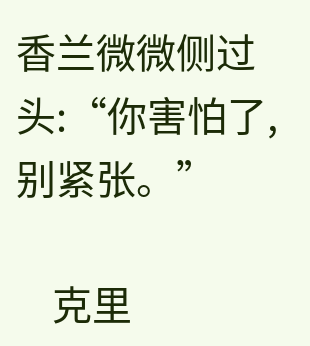香兰微微侧过头:“你害怕了,别紧张。”

    克里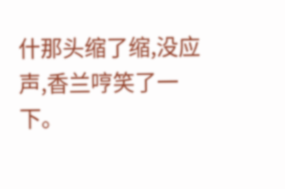什那头缩了缩,没应声,香兰哼笑了一下。